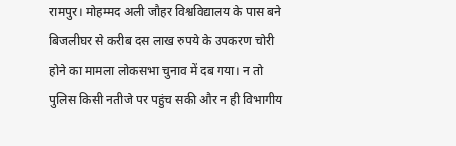रामपुर। मोहम्मद अली जौहर विश्वविद्यालय के पास बने बिजलीघर से करीब दस लाख रुपये के उपकरण चोरी होने का मामला लोकसभा चुनाव में दब गया। न तो पुलिस किसी नतीजे पर पहुंच सकी और न ही विभागीय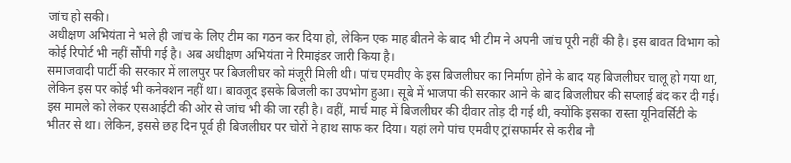जांच हो सकी।
अधीक्षण अभियंता ने भले ही जांच के लिए टीम का गठन कर दिया हो, लेकिन एक माह बीतने के बाद भी टीम ने अपनी जांच पूरी नहीं की है। इस बावत विभाग को कोई रिपोर्ट भी नहीं सौंपी गई है। अब अधीक्षण अभियंता ने रिमाइंडर जारी किया है।
समाजवादी पार्टी की सरकार में लालपुर पर बिजलीघर को मंजूरी मिली थी। पांच एमवीए के इस बिजलीघर का निर्माण होने के बाद यह बिजलीघर चालू हो गया था, लेकिन इस पर कोई भी कनेक्शन नहीं था। बावजूद इसके बिजली का उपभोग हुआ। सूबे में भाजपा की सरकार आने के बाद बिजलीघर की सप्लाई बंद कर दी गई। इस मामले को लेकर एसआईटी की ओर से जांच भी की जा रही है। वहीं, मार्च माह में बिजलीघर की दीवार तोड़ दी गई थी, क्योंकि इसका रास्ता यूनिवर्सिटी के भीतर से था। लेकिन, इससे छह दिन पूर्व ही बिजलीघर पर चोरों ने हाथ साफ कर दिया। यहां लगे पांच एमवीए ट्रांसफार्मर से करीब नौ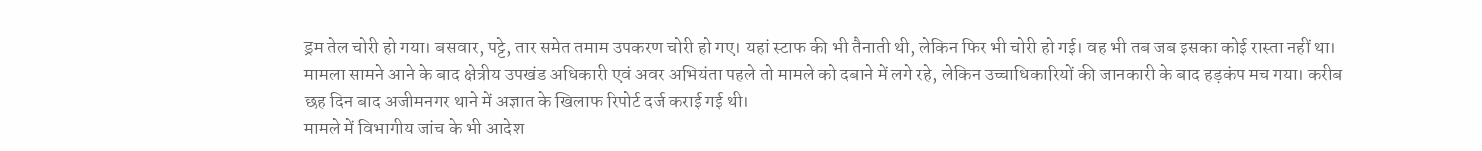ड्रम तेल चोरी हो गया। बसवार, पट्टे, तार समेत तमाम उपकरण चोरी हो गए। यहां स्टाफ की भी तैनाती थी, लेकिन फिर भी चोरी हो गई। वह भी तब जब इसका कोई रास्ता नहीं था। मामला सामने आने के बाद क्षेत्रीय उपखंड अधिकारी एवं अवर अभियंता पहले तो मामले को दबाने में लगे रहे, लेकिन उच्चाधिकारियों की जानकारी के बाद हड़कंप मच गया। करीब छह दिन बाद अजीमनगर थाने में अज्ञात के खिलाफ रिपोर्ट दर्ज कराई गई थी।
मामले में विभागीय जांच के भी आदेश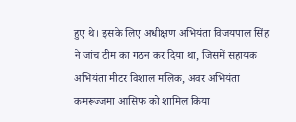हुए थे। इसके लिए अधीक्षण अभियंता विजयपाल सिंह ने जांच टीम का गठन कर दिया था, जिसमें सहायक अभियंता मीटर विशाल मलिक, अवर अभियंता कमरूज्जमा आसिफ को शामिल किया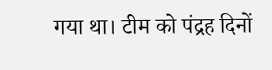गया था। टीम को पंद्रह दिनों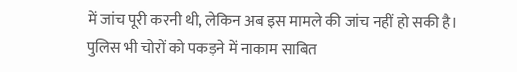में जांच पूरी करनी थी, लेकिन अब इस मामले की जांच नहीं हो सकी है। पुलिस भी चोरों को पकड़ने में नाकाम साबित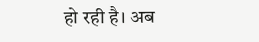हो रही है। अब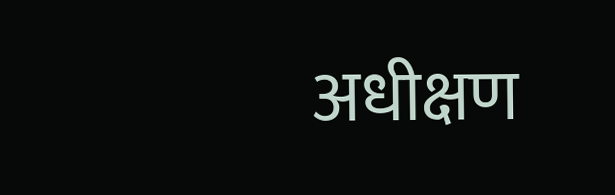अधीक्षण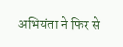अभियंता ने फिर से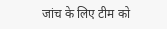जांच के लिए टीम को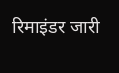रिमाइंडर जारी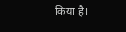किया है।